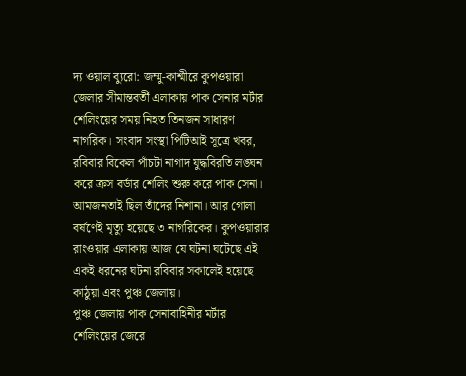দ্য ওয়াল ব্যুরো: জম্মু-কাশ্মীরে কুপওয়ারা জেলার সীমান্তবর্তী এলাকায় পাক সেনার মর্টার শেলিংয়ের সময় নিহত তিনজন সাধারণ নাগরিক। সংবাদ সংস্থা পিটিআই সূত্রে খবর, রবিবার বিকেল পাঁচটা নাগাদ যুদ্ধবিরতি লঙ্ঘন করে ক্রস বর্ডার শেলিং শুরু করে পাক সেনা। আমজনতাই ছিল তাঁদের নিশানা। আর গোলা বর্ষণেই মৃত্যু হয়েছে ৩ নাগরিকের। কুপওয়ারার রাংওয়ার এলাকায় আজ যে ঘটনা ঘটেছে এই একই ধরনের ঘটনা রবিবার সকালেই হয়েছে কাঠুয়া এবং পুঞ্চ জেলায়।
পুঞ্চ জেলায় পাক সেনাবাহিনীর মর্টার শেলিংয়ের জেরে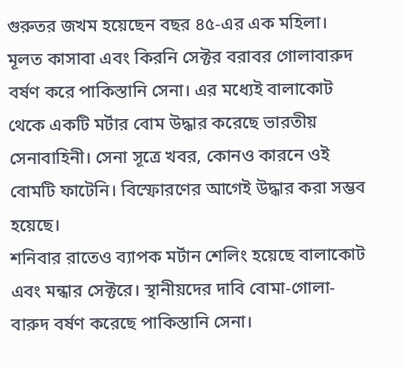গুরুতর জখম হয়েছেন বছর ৪৫-এর এক মহিলা। মূলত কাসাবা এবং কিরনি সেক্টর বরাবর গোলাবারুদ বর্ষণ করে পাকিস্তানি সেনা। এর মধ্যেই বালাকোট থেকে একটি মর্টার বোম উদ্ধার করেছে ভারতীয় সেনাবাহিনী। সেনা সূত্রে খবর, কোনও কারনে ওই বোমটি ফাটেনি। বিস্ফোরণের আগেই উদ্ধার করা সম্ভব হয়েছে।
শনিবার রাতেও ব্যাপক মর্টান শেলিং হয়েছে বালাকোট এবং মন্ধার সেক্টরে। স্থানীয়দের দাবি বোমা-গোলা-বারুদ বর্ষণ করেছে পাকিস্তানি সেনা।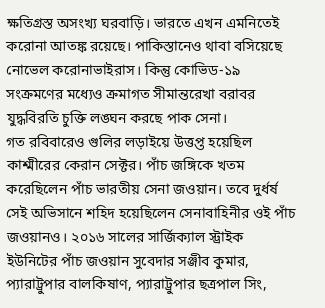ক্ষতিগ্রস্ত অসংখ্য ঘরবাড়ি। ভারতে এখন এমনিতেই করোনা আতঙ্ক রয়েছে। পাকিস্তানেও থাবা বসিয়েছে নোভেল করোনাভাইরাস। কিন্তু কোভিড-১৯ সংক্রমণের মধ্যেও ক্রমাগত সীমান্তরেখা বরাবর যুদ্ধবিরতি চুক্তি লঙ্ঘন করছে পাক সেনা।
গত রবিবারেও গুলির লড়াইয়ে উত্তপ্ত হয়েছিল কাশ্মীরের কেরান সেক্টর। পাঁচ জঙ্গিকে খতম করেছিলেন পাঁচ ভারতীয় সেনা জওয়ান। তবে দুর্ধর্ষ সেই অভিসানে শহিদ হয়েছিলেন সেনাবাহিনীর ওই পাঁচ জওয়ানও। ২০১৬ সালের সার্জিক্যাল স্ট্রাইক ইউনিটের পাঁচ জওয়ান সুবেদার সঞ্জীব কুমার, প্যারাট্রুপার বালকিষাণ, প্যারাট্রুপার ছত্রপাল সিং,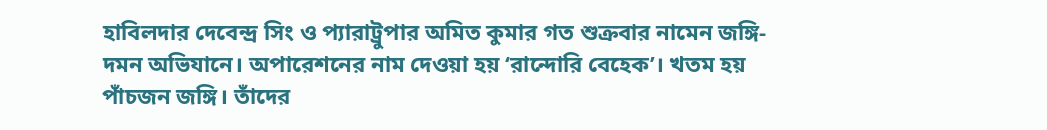হাবিলদার দেবেন্দ্র সিং ও প্যারাট্রুপার অমিত কুমার গত শুক্রবার নামেন জঙ্গি-দমন অভিযানে। অপারেশনের নাম দেওয়া হয় ‘রান্দোরি বেহেক’। খতম হয় পাঁচজন জঙ্গি। তাঁদের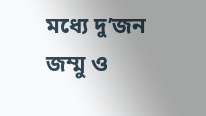মধ্যে দু’জন জম্মু ও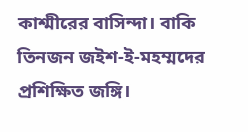কাশ্মীরের বাসিন্দা। বাকি তিনজন জইশ-ই-মহম্মদের প্রশিক্ষিত জঙ্গি।